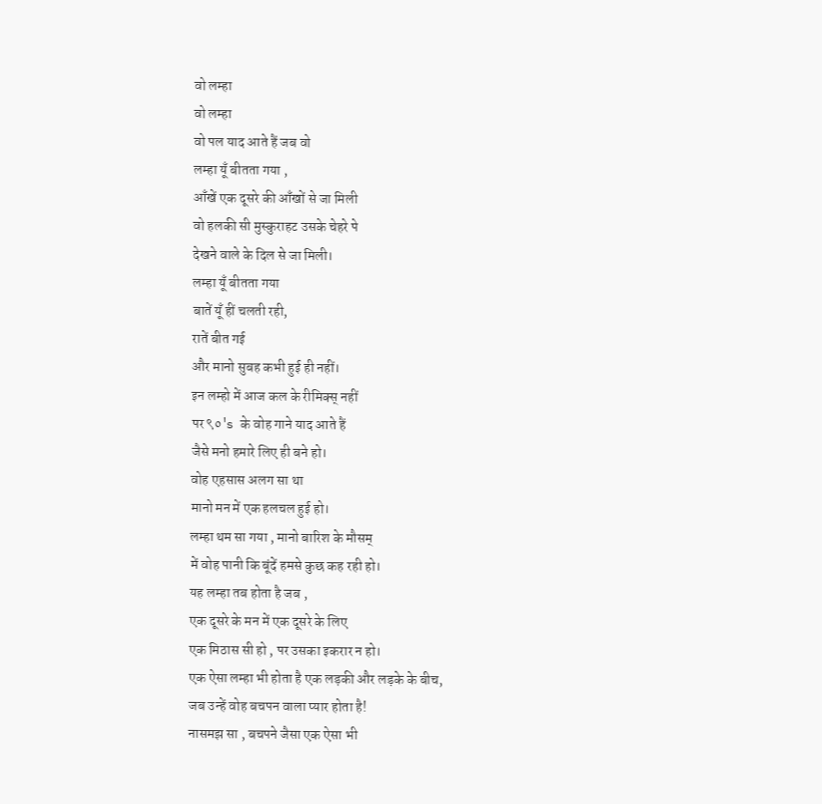वो लम्हा
वो लम्हा
वो पल याद आते हैं जब वो
लम्हा यूँ बीतता गया ,
आँखें एक दूसरे की आँखों से जा मिली
वो हलकी सी मुस्कुराहट उसके चेहरे पे
देखने वाले के दिल से जा मिली।
लम्हा यूँ बीतता गया
बातें यूँ हीं चलती रही,
रातें बीत गई
और मानो सुबह कभी हुई ही नहीं।
इन लम्हो में आज कल के रीमिक्स् नहीं
पर ९०'s के वोह गाने याद आते हैं
जैसे मनो हमारे लिए ही बने हो।
वोह एहसास अलग सा था
मानो मन में एक हलचल हुई हो।
लम्हा थम सा गया , मानो बारिश के मौसम्
में वोह पानी कि बूंदें हमसे कुछ कह रही हो।
यह लम्हा तब होता है जब ,
एक दूसरे के मन में एक दूसरे के लिए
एक मिठास सी हो , पर उसका इकरार न हो।
एक ऐसा लम्हा भी होता है एक लड़की और लड़के के बीच,
जब उन्हें वोह बचपन वाला प्यार होता है!
नासमझ सा , बचपने जैसा एक ऐसा भी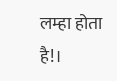लम्हा होता है!।